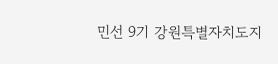민선 9기 강원특별자치도지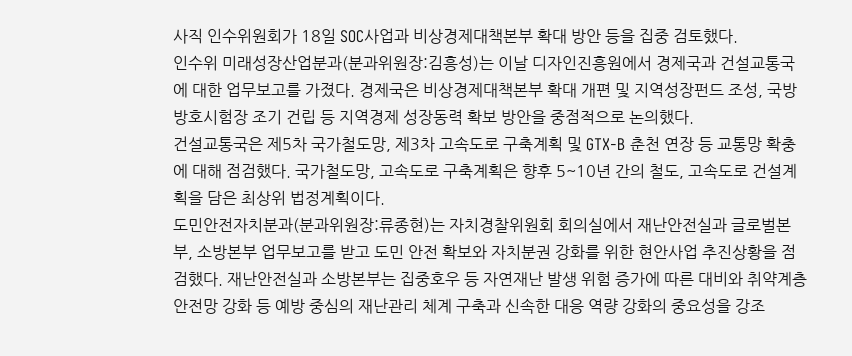사직 인수위원회가 18일 SOC사업과 비상경제대책본부 확대 방안 등을 집중 검토했다.
인수위 미래성장산업분과(분과위원장:김흥성)는 이날 디자인진흥원에서 경제국과 건설교통국에 대한 업무보고를 가졌다. 경제국은 비상경제대책본부 확대 개편 및 지역성장펀드 조성, 국방방호시험장 조기 건립 등 지역경제 성장동력 확보 방안을 중점적으로 논의했다.
건설교통국은 제5차 국가철도망, 제3차 고속도로 구축계획 및 GTX-B 춘천 연장 등 교통망 확충에 대해 점검했다. 국가철도망, 고속도로 구축계획은 향후 5~10년 간의 철도, 고속도로 건설계획을 담은 최상위 법정계획이다.
도민안전자치분과(분과위원장:류종현)는 자치경찰위원회 회의실에서 재난안전실과 글로벌본부, 소방본부 업무보고를 받고 도민 안전 확보와 자치분권 강화를 위한 현안사업 추진상황을 점검했다. 재난안전실과 소방본부는 집중호우 등 자연재난 발생 위험 증가에 따른 대비와 취약계층 안전망 강화 등 예방 중심의 재난관리 체계 구축과 신속한 대응 역량 강화의 중요성을 강조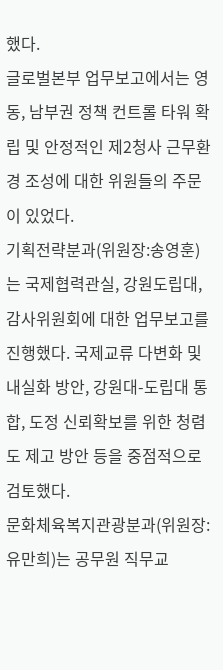했다.
글로벌본부 업무보고에서는 영동, 남부권 정책 컨트롤 타워 확립 및 안정적인 제2청사 근무환경 조성에 대한 위원들의 주문이 있었다.
기획전략분과(위원장:송영훈)는 국제협력관실, 강원도립대, 감사위원회에 대한 업무보고를 진행했다. 국제교류 다변화 및 내실화 방안, 강원대-도립대 통합, 도정 신뢰확보를 위한 청렴도 제고 방안 등을 중점적으로 검토했다.
문화체육복지관광분과(위원장:유만희)는 공무원 직무교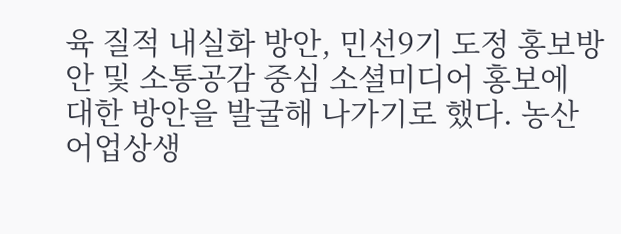육 질적 내실화 방안, 민선9기 도정 홍보방안 및 소통공감 중심 소셜미디어 홍보에 대한 방안을 발굴해 나가기로 했다. 농산어업상생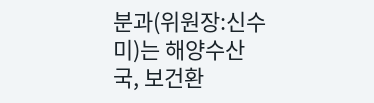분과(위원장:신수미)는 해양수산국, 보건환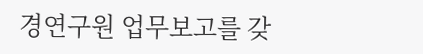경연구원 업무보고를 갖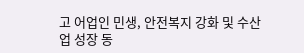고 어업인 민생, 안전복지 강화 및 수산업 성장 동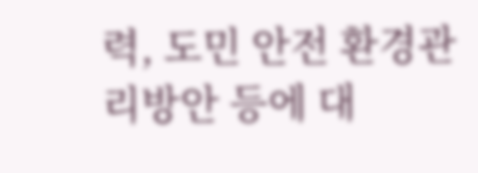력, 도민 안전 환경관리방안 등에 대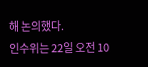해 논의했다.
인수위는 22일 오전 10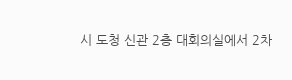시 도청 신관 2층 대회의실에서 2차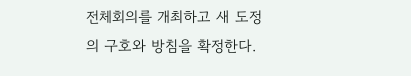전체회의를 개최하고 새 도정의 구호와 방침을 확정한다.